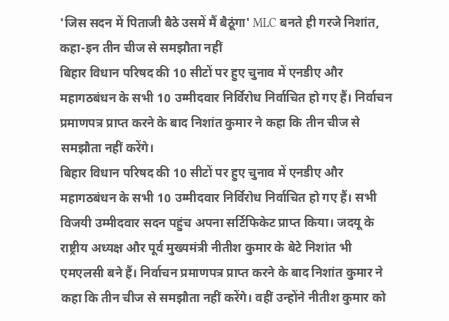'जिस सदन में पिताजी बैठे उसमें मैं बैठूंगा' MLC बनते ही गरजे निशांत, कहा-इन तीन चीज से समझौता नहीं
बिहार विधान परिषद की 10 सीटों पर हुए चुनाव में एनडीए और महागठबंधन के सभी 10 उम्मीदवार निर्विरोध निर्वाचित हो गए हैं। निर्वाचन प्रमाणपत्र प्राप्त करने के बाद निशांत कुमार ने कहा कि तीन चीज से समझौता नहीं करेंगे।
बिहार विधान परिषद की 10 सीटों पर हुए चुनाव में एनडीए और महागठबंधन के सभी 10 उम्मीदवार निर्विरोध निर्वाचित हो गए हैं। सभी विजयी उम्मीदवार सदन पहुंच अपना सर्टिफिकेट प्राप्त किया। जदयू के राष्ट्रीय अध्यक्ष और पूर्व मुख्यमंत्री नीतीश कुमार के बेटे निशांत भी एमएलसी बने हैं। निर्वाचन प्रमाणपत्र प्राप्त करने के बाद निशांत कुमार ने कहा कि तीन चीज से समझौता नहीं करेंगे। वहीं उन्होंने नीतीश कुमार को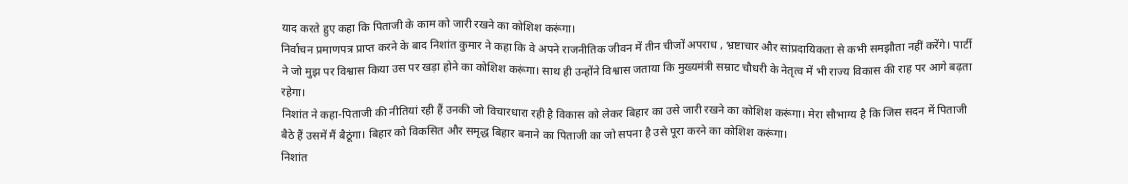याद करते हुए कहा कि पिताजी के काम को जारी रखने का कोशिश करूंगा।
निर्वाचन प्रमाणपत्र प्राप्त करने के बाद निशांत कुमार ने कहा कि वे अपने राजनीतिक जीवन में तीन चीजों अपराध , भ्रष्टाचार और सांप्रदायिकता से कभी समझौता नहीं करेंगे। पार्टी ने जो मुझ पर विश्वास किया उस पर खड़ा होने का कोशिश करूंगा। साथ ही उन्होंने विश्वास जताया कि मुख्यमंत्री सम्राट चौधरी के नेतृत्व में भी राज्य विकास की राह पर आगे बढ़ता रहेगा।
निशांत ने कहा-पिताजी की नीतियां रही हैं उनकी जो विचारधारा रही है विकास को लेकर बिहार का उसे जारी रखने का कोशिश करूंगा। मेरा सौभाग्य है कि जिस सदन में पिताजी बैठे हैं उसमें मैं बैठूंगा। बिहार को विकसित और समृद्ध बिहार बनाने का पिताजी का जो सपना है उसे पूरा करने का कोशिश करूंगा।
निशांत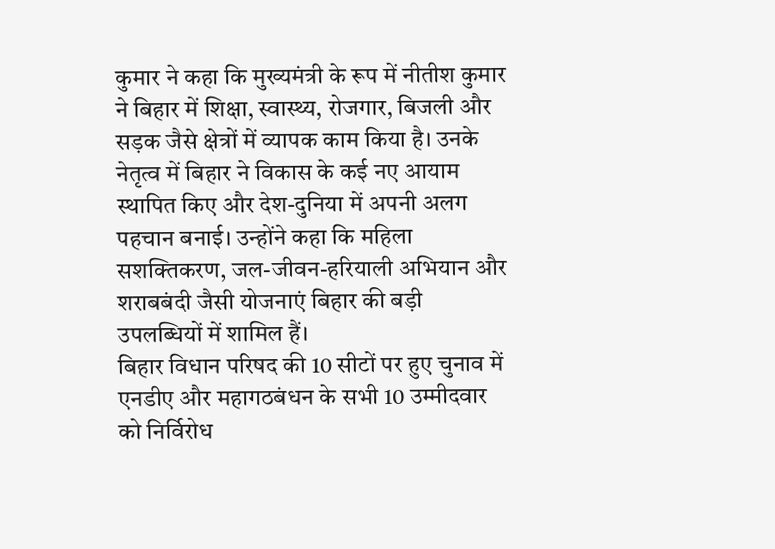कुमार ने कहा कि मुख्यमंत्री के रूप में नीतीश कुमार ने बिहार में शिक्षा, स्वास्थ्य, रोजगार, बिजली और सड़क जैसे क्षेत्रों में व्यापक काम किया है। उनके नेतृत्व में बिहार ने विकास के कई नए आयाम स्थापित किए और देश-दुनिया में अपनी अलग पहचान बनाई। उन्होंने कहा कि महिला सशक्तिकरण, जल-जीवन-हरियाली अभियान और शराबबंदी जैसी योजनाएं बिहार की बड़ी उपलब्धियों में शामिल हैं।
बिहार विधान परिषद की 10 सीटों पर हुए चुनाव में एनडीए और महागठबंधन के सभी 10 उम्मीदवार को निर्विरोध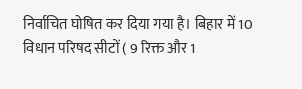निर्वाचित घोषित कर दिया गया है। बिहार में 10 विधान परिषद सीटों ( 9 रिक्त और 1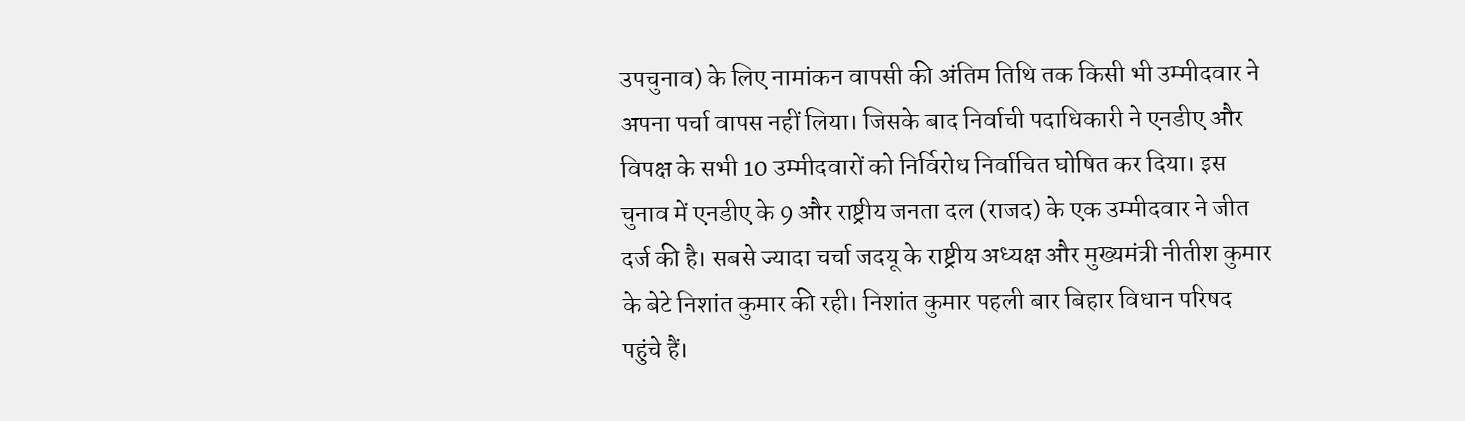उपचुनाव) के लिए नामांकन वापसी की अंतिम तिथि तक किसी भी उम्मीदवार ने अपना पर्चा वापस नहीं लिया। जिसके बाद निर्वाची पदाधिकारी ने एनडीए और विपक्ष के सभी 10 उम्मीदवारों को निर्विरोध निर्वाचित घोषित कर दिया। इस चुनाव में एनडीए के 9 और राष्ट्रीय जनता दल (राजद) के एक उम्मीदवार ने जीत दर्ज की है। सबसे ज्यादा चर्चा जदयू के राष्ट्रीय अध्यक्ष और मुख्यमंत्री नीतीश कुमार के बेटे निशांत कुमार की रही। निशांत कुमार पहली बार बिहार विधान परिषद पहुंचे हैं।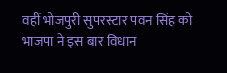वहीं भोजपुरी सुपरस्टार पवन सिंह को भाजपा ने इस बार विधान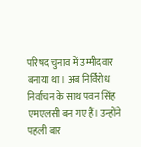परिषद चुनाव में उम्मीदवार बनाया था। अब निर्विरोध निर्वाचन के साथ पवन सिंह एमएलसी बन गए हैं। उन्होंने पहली बार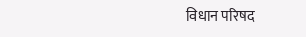विधान परिषद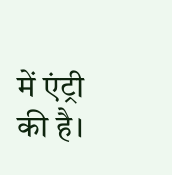में एंट्री की है।